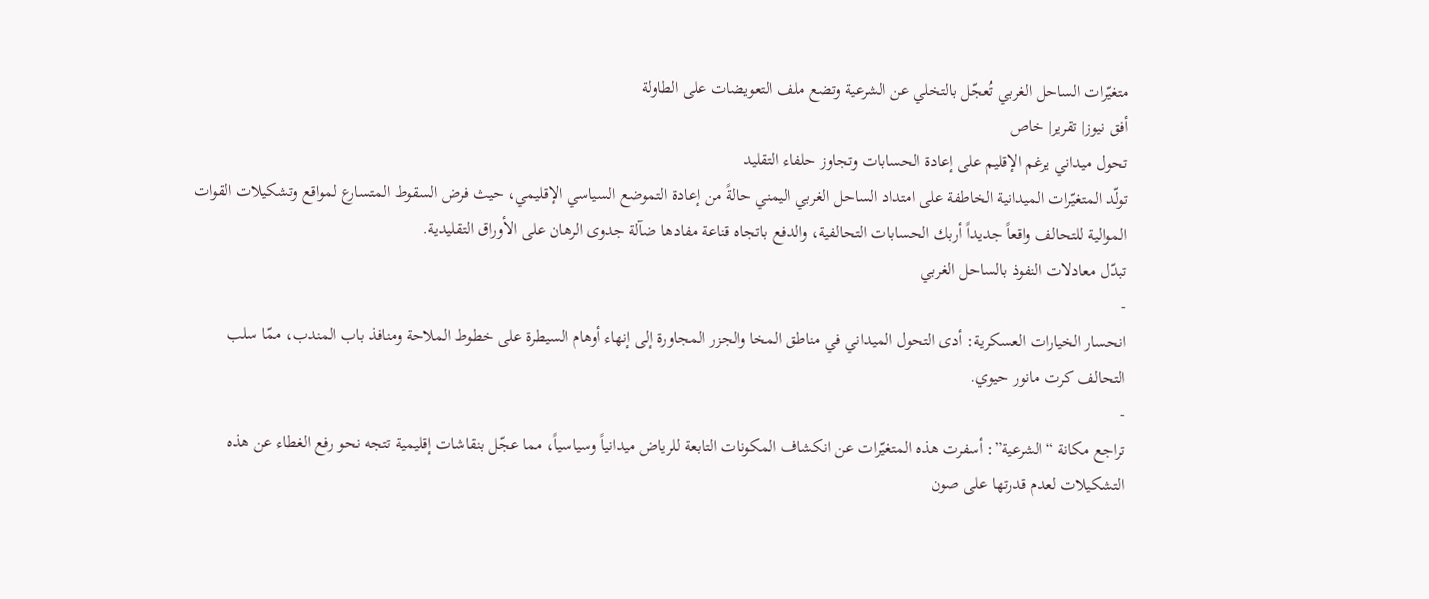متغيّرات الساحل الغربي تُعجّل بالتخلي عن الشرعية وتضع ملف التعويضات على الطاولة
أفق نيوز| تقرير| خاص
تحول ميداني يرغم الإقليم على إعادة الحسابات وتجاوز حلفاء التقليد
تولّد المتغيّرات الميدانية الخاطفة على امتداد الساحل الغربي اليمني حالةً من إعادة التموضع السياسي الإقليمي، حيث فرض السقوط المتسارع لمواقع وتشكيلات القوات الموالية للتحالف واقعاً جديداً أربك الحسابات التحالفية، والدفع باتجاه قناعة مفادها ضآلة جدوى الرهان على الأوراق التقليدية.
تبدّل معادلات النفوذ بالساحل الغربي
-
انحسار الخيارات العسكرية: أدى التحول الميداني في مناطق المخا والجزر المجاورة إلى إنهاء أوهام السيطرة على خطوط الملاحة ومنافذ باب المندب، ممّا سلب التحالف كرت مانور حيوي.
-
تراجع مكانة “الشرعية”: أسفرت هذه المتغيّرات عن انكشاف المكونات التابعة للرياض ميدانياً وسياسياً، مما عجّل بنقاشات إقليمية تتجه نحو رفع الغطاء عن هذه التشكيلات لعدم قدرتها على صون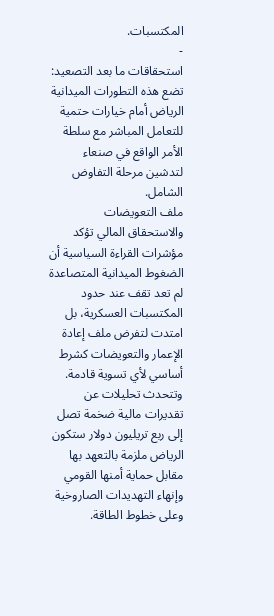المكتسبات.
-
استحقاقات ما بعد التصعيد: تضع هذه التطورات الميدانية الرياض أمام خيارات حتمية للتعامل المباشر مع سلطة الأمر الواقع في صنعاء لتدشين مرحلة التفاوض الشامل.
ملف التعويضات والاستحقاق المالي تؤكد مؤشرات القراءة السياسية أن الضغوط الميدانية المتصاعدة لم تعد تقف عند حدود المكتسبات العسكرية، بل امتدت لتفرض ملف إعادة الإعمار والتعويضات كشرط أساسي لأي تسوية قادمة. وتتحدث تحليلات عن تقديرات مالية ضخمة تصل إلى ربع تريليون دولار ستكون الرياض ملزمة بالتعهد بها مقابل حماية أمنها القومي وإنهاء التهديدات الصاروخية وعلى خطوط الطاقة.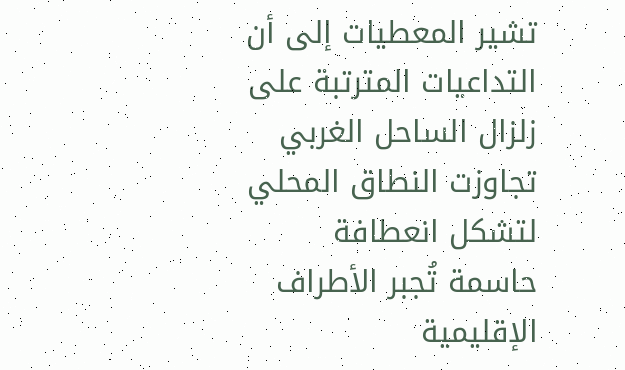تشير المعطيات إلى أن التداعيات المترتبة على زلزال الساحل الغربي تجاوزت النطاق المحلي لتشكل انعطافة حاسمة تُجبر الأطراف الإقليمية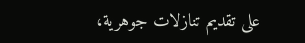على تقديم تنازلات جوهرية،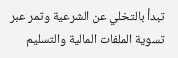تبدأ بالتخلي عن الشرعية وتمر عبر تسوية الملفات المالية والتسليم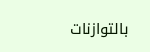بالتوازنات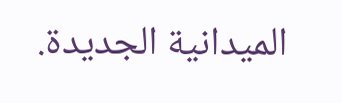الميدانية الجديدة.